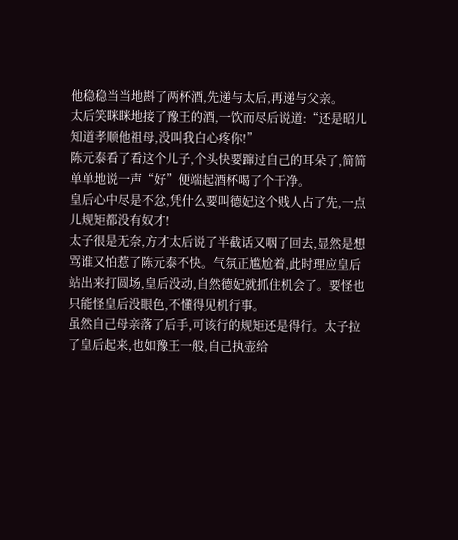他稳稳当当地斟了两杯酒,先递与太后,再递与父亲。
太后笑眯眯地接了豫王的酒,一饮而尽后说道:“还是昭儿知道孝顺他祖母,没叫我白心疼你!”
陈元泰看了看这个儿子,个头快要蹿过自己的耳朵了,简简单单地说一声“好”便端起酒杯喝了个干净。
皇后心中尽是不忿,凭什么要叫德妃这个贱人占了先,一点儿规矩都没有奴才!
太子很是无奈,方才太后说了半截话又咽了回去,显然是想骂谁又怕惹了陈元泰不快。气氛正尴尬着,此时理应皇后站出来打圆场,皇后没动,自然德妃就抓住机会了。要怪也只能怪皇后没眼色,不懂得见机行事。
虽然自己母亲落了后手,可该行的规矩还是得行。太子拉了皇后起来,也如豫王一般,自己执壶给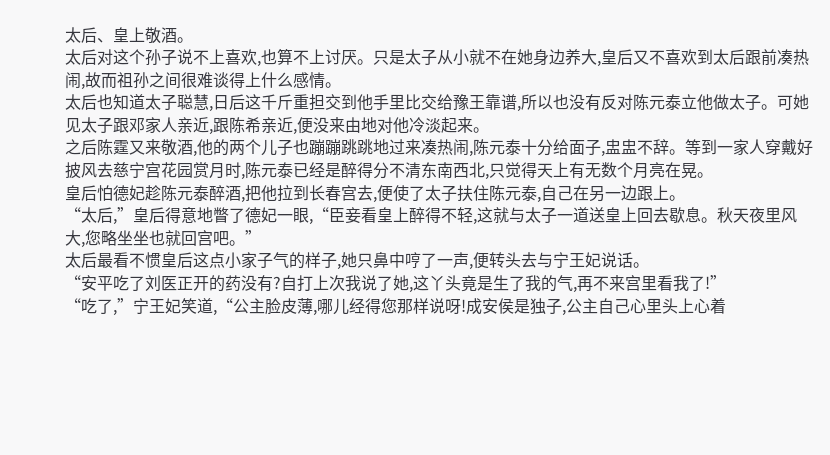太后、皇上敬酒。
太后对这个孙子说不上喜欢,也算不上讨厌。只是太子从小就不在她身边养大,皇后又不喜欢到太后跟前凑热闹,故而祖孙之间很难谈得上什么感情。
太后也知道太子聪慧,日后这千斤重担交到他手里比交给豫王靠谱,所以也没有反对陈元泰立他做太子。可她见太子跟邓家人亲近,跟陈希亲近,便没来由地对他冷淡起来。
之后陈霆又来敬酒,他的两个儿子也蹦蹦跳跳地过来凑热闹,陈元泰十分给面子,盅盅不辞。等到一家人穿戴好披风去慈宁宫花园赏月时,陈元泰已经是醉得分不清东南西北,只觉得天上有无数个月亮在晃。
皇后怕德妃趁陈元泰醉酒,把他拉到长春宫去,便使了太子扶住陈元泰,自己在另一边跟上。
“太后,”皇后得意地瞥了德妃一眼,“臣妾看皇上醉得不轻,这就与太子一道送皇上回去歇息。秋天夜里风大,您略坐坐也就回宫吧。”
太后最看不惯皇后这点小家子气的样子,她只鼻中哼了一声,便转头去与宁王妃说话。
“安平吃了刘医正开的药没有?自打上次我说了她,这丫头竟是生了我的气,再不来宫里看我了!”
“吃了,”宁王妃笑道,“公主脸皮薄,哪儿经得您那样说呀!成安侯是独子,公主自己心里头上心着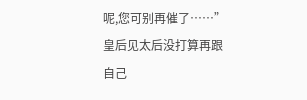呢,您可别再催了……”
皇后见太后没打算再跟自己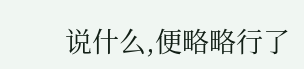说什么,便略略行了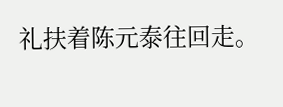礼扶着陈元泰往回走。